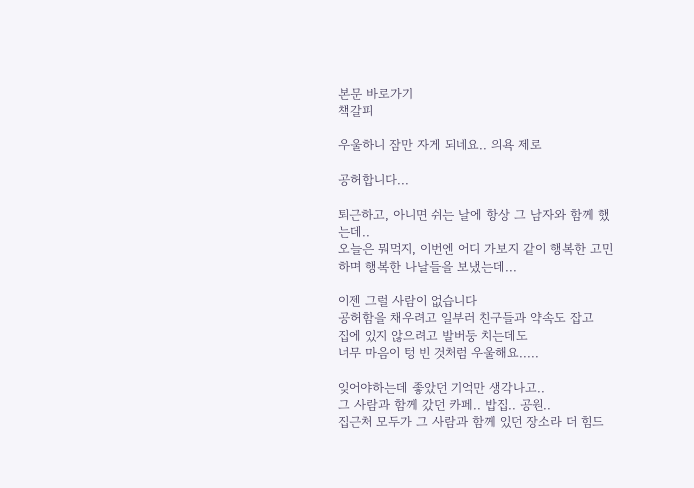본문 바로가기
책갈피

우울하니 잠만 자게 되네요.. 의욕 제로

공허합니다...

퇴근하고, 아니면 쉬는 날에 항상 그 남자와 함께 했는데..
오늘은 뭐먹지, 이번엔 어디 가보지 같이 행복한 고민하며 행복한 나날들을 보냈는데...

이젠 그럴 사람이 없습니다
공허함을 채우려고 일부러 친구들과 약속도 잡고
집에 있지 않으려고 발버둥 치는데도
너무 마음이 텅 빈 것처럼 우울해요.....

잊어야하는데 좋았던 기억만 생각나고..
그 사람과 함께 갔던 카페.. 밥집.. 공원..
집근처 모두가 그 사람과 함께 있던 장소라 더 힘드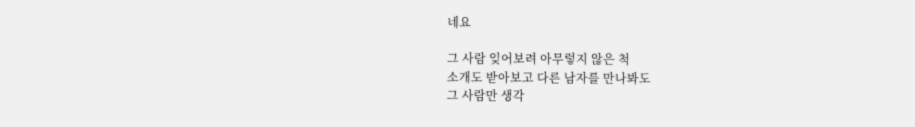네요

그 사람 잊어보려 아무렇지 않은 척
소개도 받아보고 다른 남자를 만나봐도
그 사람만 생각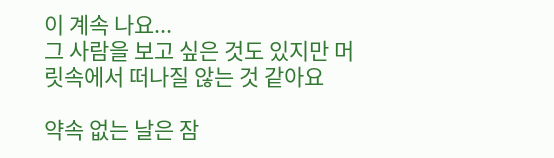이 계속 나요...
그 사람을 보고 싶은 것도 있지만 머릿속에서 떠나질 않는 것 같아요

약속 없는 날은 잠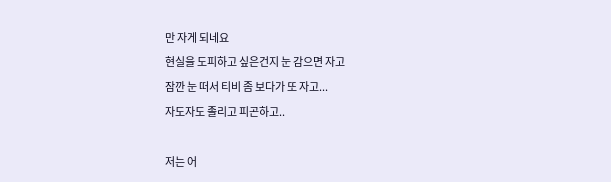만 자게 되네요
현실을 도피하고 싶은건지 눈 감으면 자고
잠깐 눈 떠서 티비 좀 보다가 또 자고...
자도자도 졸리고 피곤하고..

저는 어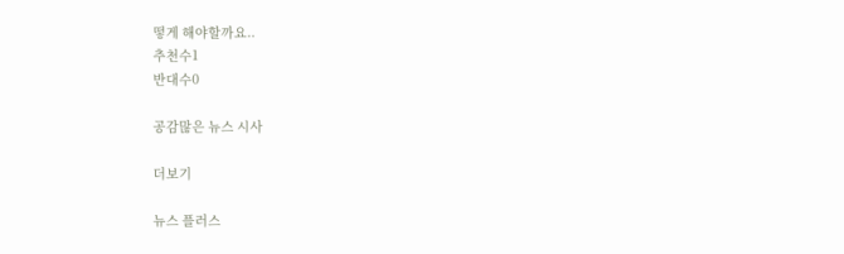떻게 해야할까요..
추천수1
반대수0

공감많은 뉴스 시사

더보기

뉴스 플러스